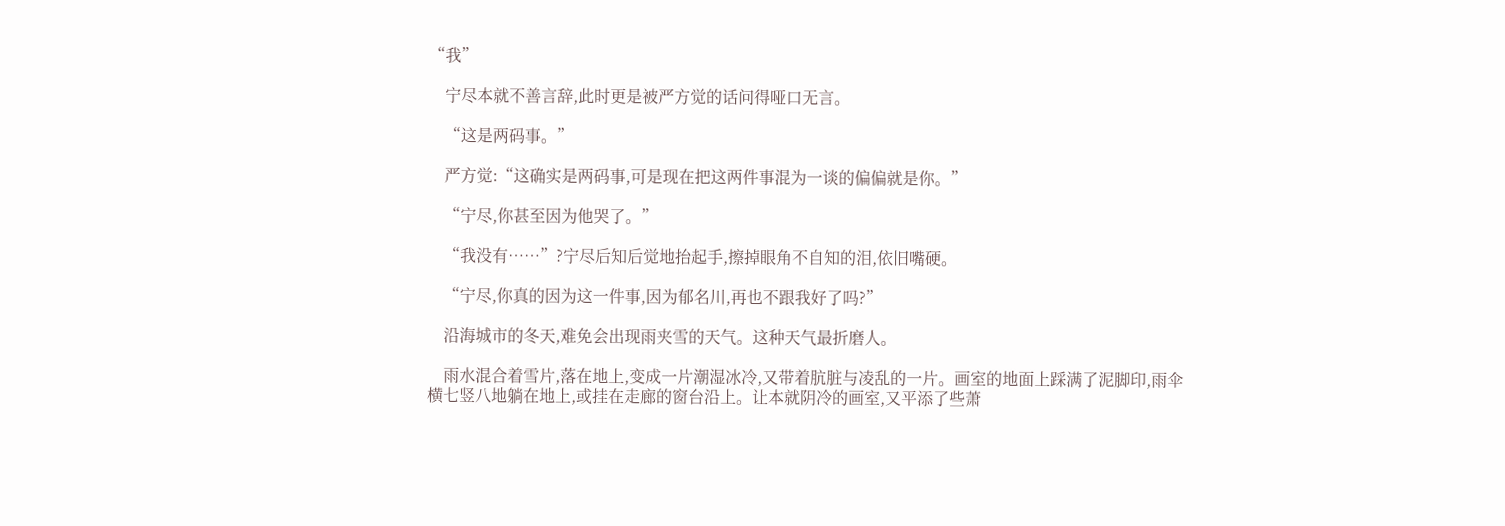“我”

    宁尽本就不善言辞,此时更是被严方觉的话问得哑口无言。

    “这是两码事。”

    严方觉:“这确实是两码事,可是现在把这两件事混为一谈的偏偏就是你。”

    “宁尽,你甚至因为他哭了。”

    “我没有……”?宁尽后知后觉地抬起手,擦掉眼角不自知的泪,依旧嘴硬。

    “宁尽,你真的因为这一件事,因为郁名川,再也不跟我好了吗?”

    沿海城市的冬天,难免会出现雨夹雪的天气。这种天气最折磨人。

    雨水混合着雪片,落在地上,变成一片潮湿冰冷,又带着肮脏与凌乱的一片。画室的地面上踩满了泥脚印,雨伞横七竖八地躺在地上,或挂在走廊的窗台沿上。让本就阴冷的画室,又平添了些萧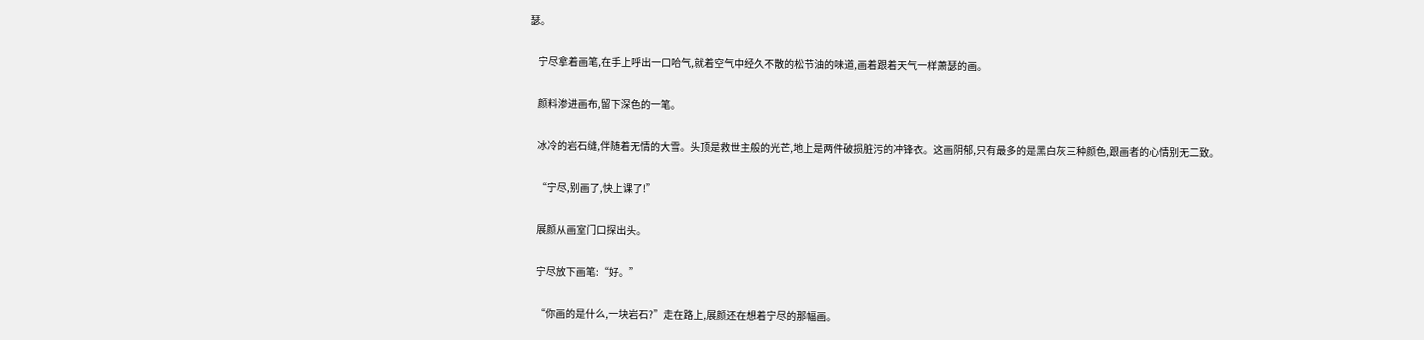瑟。

    宁尽拿着画笔,在手上呼出一口哈气,就着空气中经久不散的松节油的味道,画着跟着天气一样萧瑟的画。

    颜料渗进画布,留下深色的一笔。

    冰冷的岩石缝,伴随着无情的大雪。头顶是救世主般的光芒,地上是两件破损脏污的冲锋衣。这画阴郁,只有最多的是黑白灰三种颜色,跟画者的心情别无二致。

    “宁尽,别画了,快上课了!”

    展颜从画室门口探出头。

    宁尽放下画笔:“好。”

    “你画的是什么,一块岩石?”走在路上,展颜还在想着宁尽的那幅画。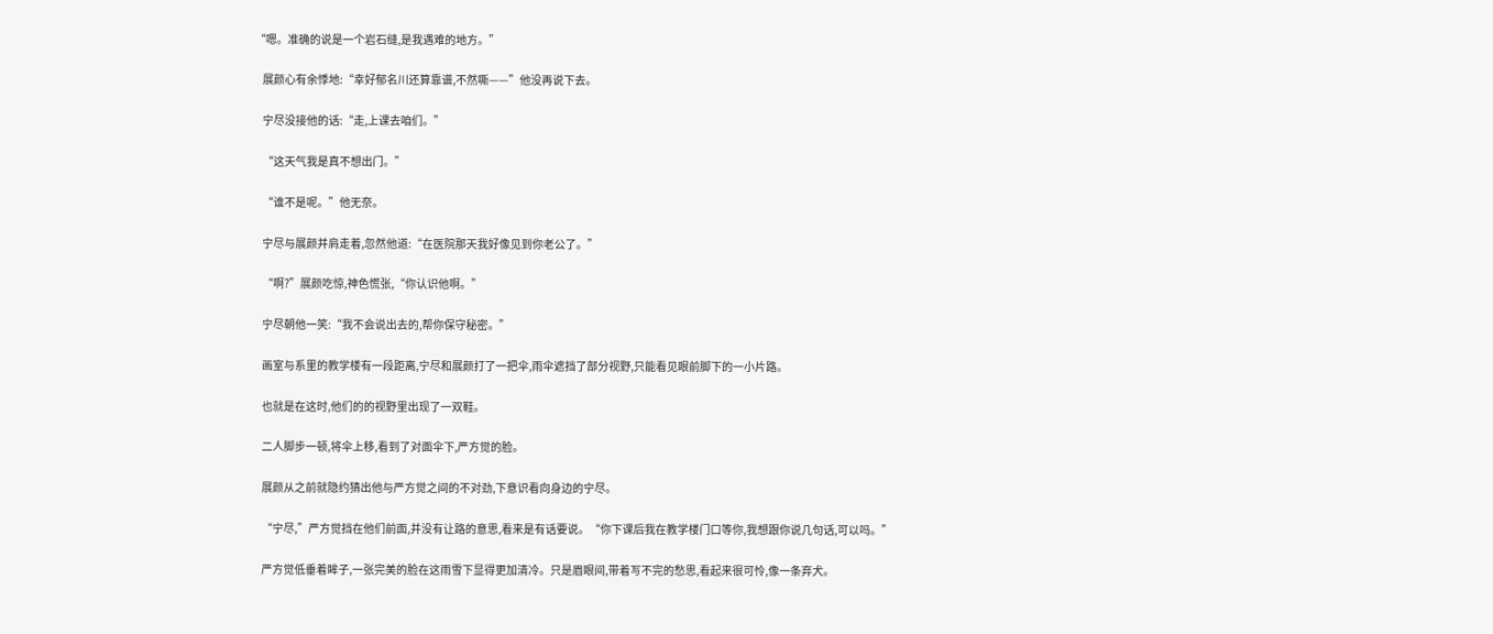“嗯。准确的说是一个岩石缝,是我遇难的地方。”

    展颜心有余悸地:“幸好郁名川还算靠谱,不然嘶——”他没再说下去。

    宁尽没接他的话:“走,上课去咱们。”

    “这天气我是真不想出门。”

    “谁不是呢。”他无奈。

    宁尽与展颜并肩走着,忽然他道:“在医院那天我好像见到你老公了。”

    “啊?”展颜吃惊,神色慌张,“你认识他啊。”

    宁尽朝他一笑:“我不会说出去的,帮你保守秘密。”

    画室与系里的教学楼有一段距离,宁尽和展颜打了一把伞,雨伞遮挡了部分视野,只能看见眼前脚下的一小片路。

    也就是在这时,他们的的视野里出现了一双鞋。

    二人脚步一顿,将伞上移,看到了对面伞下,严方觉的脸。

    展颜从之前就隐约猜出他与严方觉之间的不对劲,下意识看向身边的宁尽。

    “宁尽,”严方觉挡在他们前面,并没有让路的意思,看来是有话要说。“你下课后我在教学楼门口等你,我想跟你说几句话,可以吗。”

    严方觉低垂着眸子,一张完美的脸在这雨雪下显得更加清冷。只是眉眼间,带着写不完的愁思,看起来很可怜,像一条弃犬。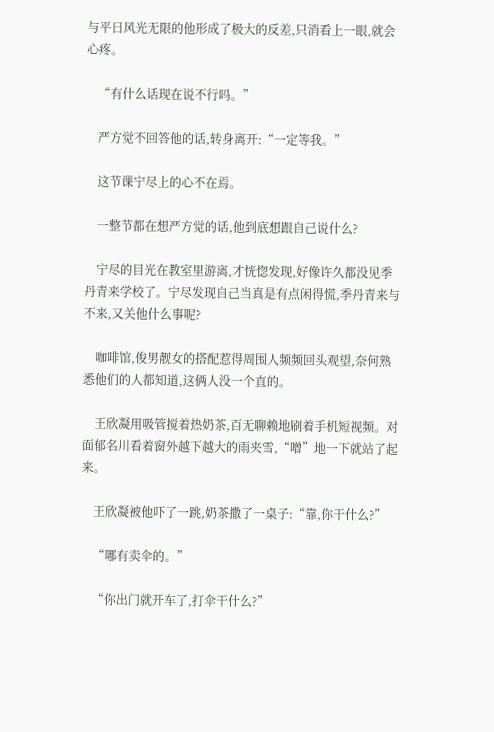与平日风光无限的他形成了极大的反差,只消看上一眼,就会心疼。

    “有什么话现在说不行吗。”

    严方觉不回答他的话,转身离开:“一定等我。”

    这节课宁尽上的心不在焉。

    一整节都在想严方觉的话,他到底想跟自己说什么?

    宁尽的目光在教室里游离,才恍惚发现,好像许久都没见季丹青来学校了。宁尽发现自己当真是有点闲得慌,季丹青来与不来,又关他什么事呢?

    咖啡馆,俊男靓女的搭配惹得周围人频频回头观望,奈何熟悉他们的人都知道,这俩人没一个直的。

    王欣凝用吸管搅着热奶茶,百无聊赖地刷着手机短视频。对面郁名川看着窗外越下越大的雨夹雪,“噌”地一下就站了起来。

    王欣凝被他吓了一跳,奶茶撒了一桌子:“靠,你干什么?”

    “哪有卖伞的。”

    “你出门就开车了,打伞干什么?”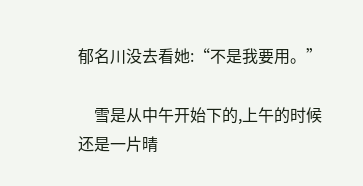郁名川没去看她:“不是我要用。”

    雪是从中午开始下的,上午的时候还是一片晴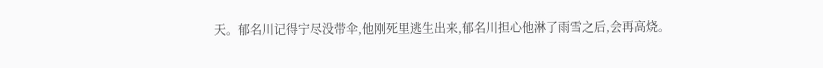天。郁名川记得宁尽没带伞,他刚死里逃生出来,郁名川担心他淋了雨雪之后,会再高烧。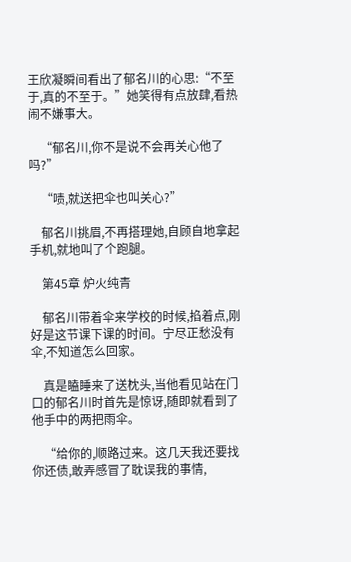王欣凝瞬间看出了郁名川的心思:“不至于,真的不至于。”她笑得有点放肆,看热闹不嫌事大。

    “郁名川,你不是说不会再关心他了吗?”

    “啧,就送把伞也叫关心?”

    郁名川挑眉,不再搭理她,自顾自地拿起手机,就地叫了个跑腿。

    第45章 炉火纯青

    郁名川带着伞来学校的时候,掐着点,刚好是这节课下课的时间。宁尽正愁没有伞,不知道怎么回家。

    真是瞌睡来了送枕头,当他看见站在门口的郁名川时首先是惊讶,随即就看到了他手中的两把雨伞。

    “给你的,顺路过来。这几天我还要找你还债,敢弄感冒了耽误我的事情,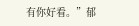有你好看。”郁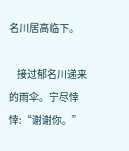名川居高临下。

    接过郁名川递来的雨伞。宁尽悻悻:“谢谢你。”